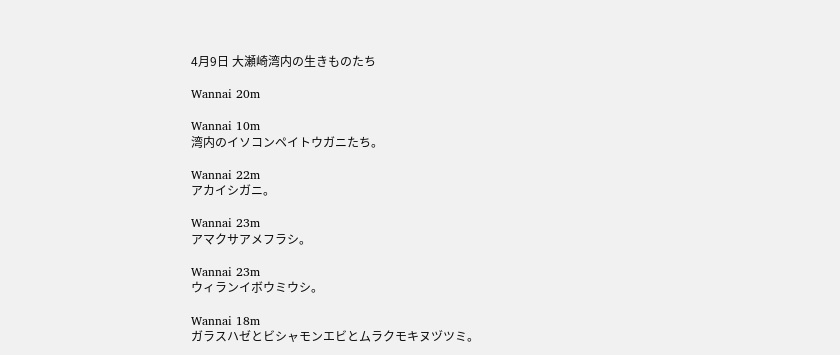4月9日 大瀬崎湾内の生きものたち

Wannai 20m

Wannai 10m
湾内のイソコンペイトウガニたち。

Wannai 22m
アカイシガニ。

Wannai 23m
アマクサアメフラシ。

Wannai 23m
ウィランイボウミウシ。

Wannai 18m
ガラスハゼとビシャモンエビとムラクモキヌヅツミ。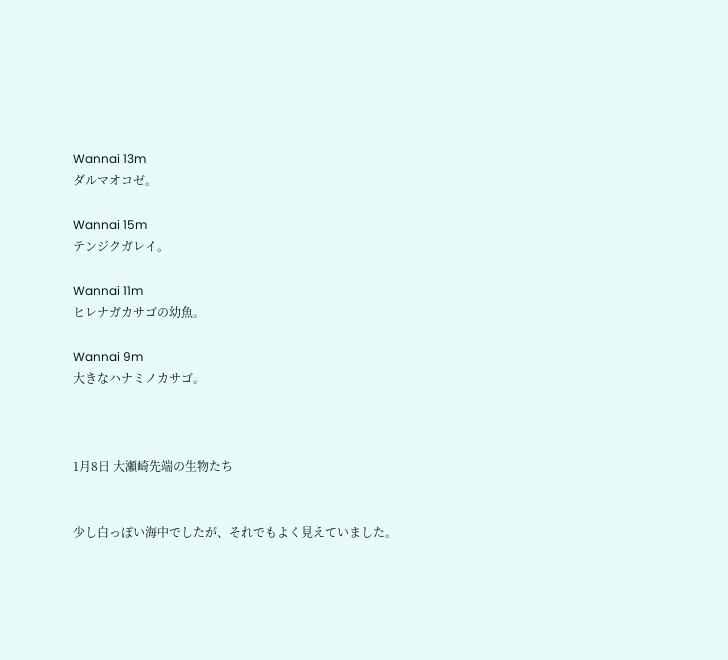Wannai 13m
ダルマオコゼ。

Wannai 15m
テンジクガレイ。

Wannai 11m
ヒレナガカサゴの幼魚。

Wannai 9m
大きなハナミノカサゴ。



1月8日 大瀬崎先端の生物たち


少し白っぽい海中でしたが、それでもよく見えていました。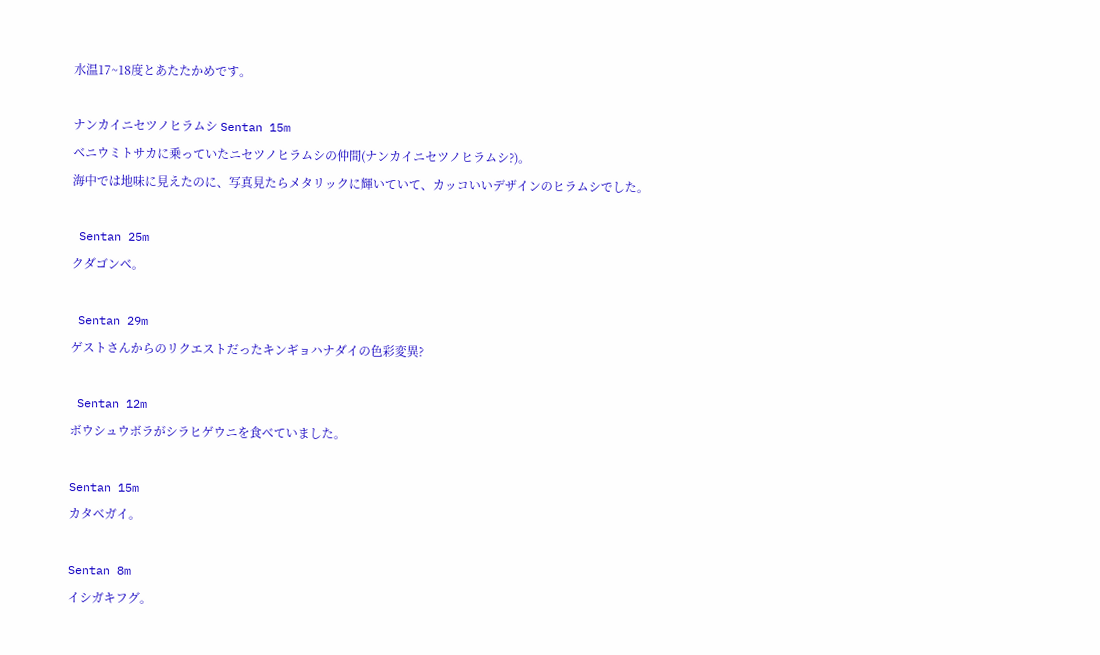水温17~18度とあたたかめです。

ナンカイニセツノヒラムシ Sentan 15m
ベニウミトサカに乗っていたニセツノヒラムシの仲間(ナンカイニセツノヒラムシ?)。
海中では地味に見えたのに、写真見たらメタリックに輝いていて、カッコいいデザインのヒラムシでした。

 Sentan 25m
クダゴンベ。

 Sentan 29m
ゲストさんからのリクエストだったキンギョハナダイの色彩変異?

 Sentan 12m
ボウシュウボラがシラヒゲウニを食べていました。

Sentan 15m
カタベガイ。

Sentan 8m
イシガキフグ。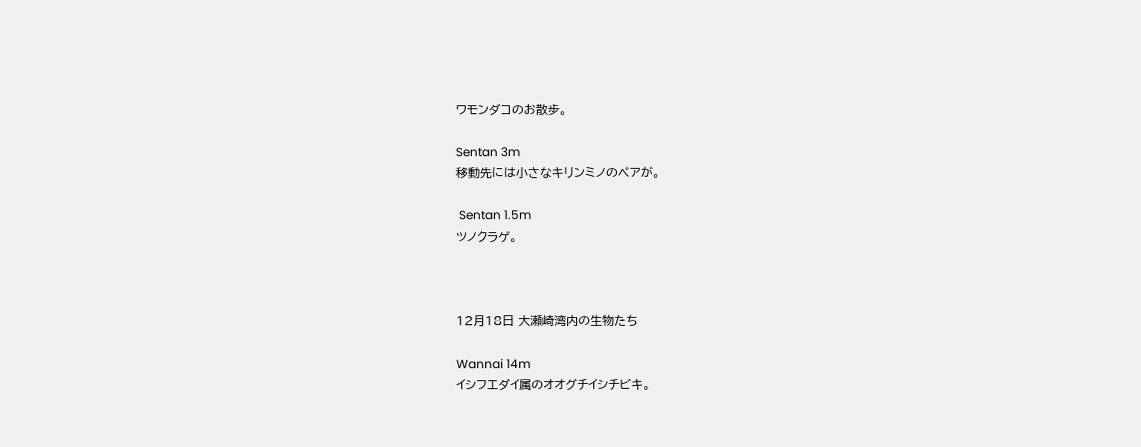ワモンダコのお散步。

Sentan 3m
移動先には小さなキリンミノのペアが。

 Sentan 1.5m
ツノクラゲ。



12月18日 大瀬崎湾内の生物たち

Wannai 14m
イシフエダイ属のオオグチイシチビキ。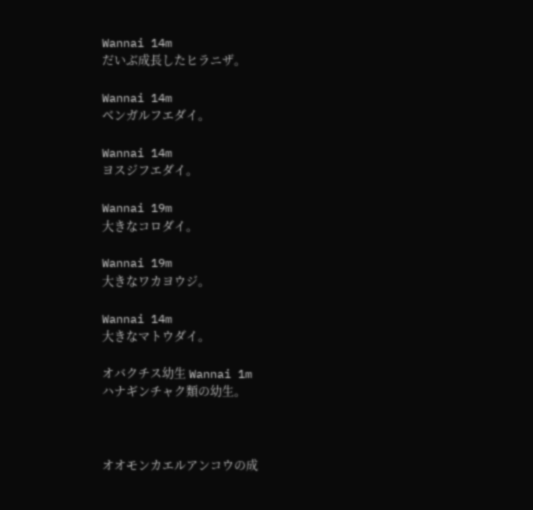Wannai 14m
だいぶ成長したヒラニザ。

Wannai 14m
ベンガルフエダイ。

Wannai 14m
ヨスジフエダイ。

Wannai 19m
大きなコロダイ。

Wannai 19m
大きなワカヨウジ。

Wannai 14m
大きなマトウダイ。

オバクチス幼生 Wannai 1m
ハナギンチャク類の幼生。



オオモンカエルアンコウの成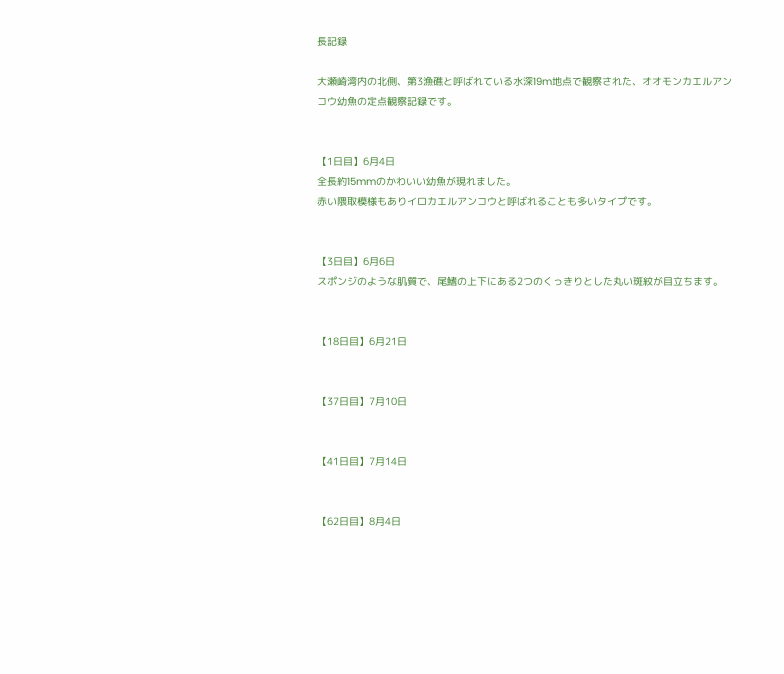長記録

大瀬崎湾内の北側、第3漁礁と呼ばれている水深19m地点で観察された、オオモンカエルアンコウ幼魚の定点観察記録です。


【1日目】6月4日
全長約15mmのかわいい幼魚が現れました。
赤い隈取模様もありイロカエルアンコウと呼ばれることも多いタイプです。


【3日目】6月6日
スポンジのような肌質で、尾鰭の上下にある2つのくっきりとした丸い斑紋が目立ちます。


【18日目】6月21日


【37日目】7月10日


【41日目】7月14日


【62日目】8月4日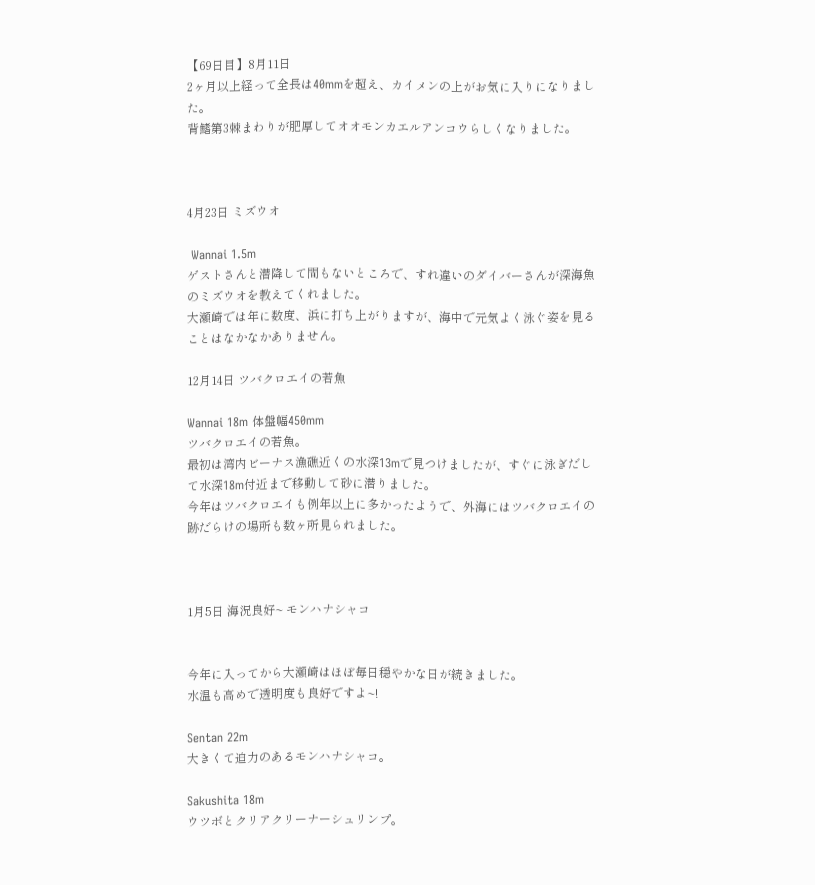【69日目】8月11日
2ヶ月以上経って全長は40mmを超え、カイメンの上がお気に入りになりました。
背鰭第3棘まわりが肥厚してオオモンカエルアンコウらしくなりました。



4月23日 ミズウオ

 Wannai 1.5m
ゲストさんと潜降して間もないところで、すれ違いのダイバーさんが深海魚のミズウオを教えてくれました。
大瀬崎では年に数度、浜に打ち上がりますが、海中で元気よく泳ぐ姿を見ることはなかなかありません。

12月14日 ツバクロエイの若魚

Wannai 18m 体盤幅450mm
ツバクロエイの若魚。
最初は湾内ビーナス漁礁近くの水深13mで見つけましたが、すぐに泳ぎだして水深18m付近まで移動して砂に潜りました。
今年はツバクロエイも例年以上に多かったようで、外海にはツバクロエイの跡だらけの場所も数ヶ所見られました。



1月5日 海況良好~ モンハナシャコ


今年に入ってから大瀬崎はほぼ毎日穏やかな日が続きました。
水温も高めで透明度も良好ですよ~!

Sentan 22m
大きくて迫力のあるモンハナシャコ。

Sakushita 18m
ウツボとクリアクリーナーシュリンプ。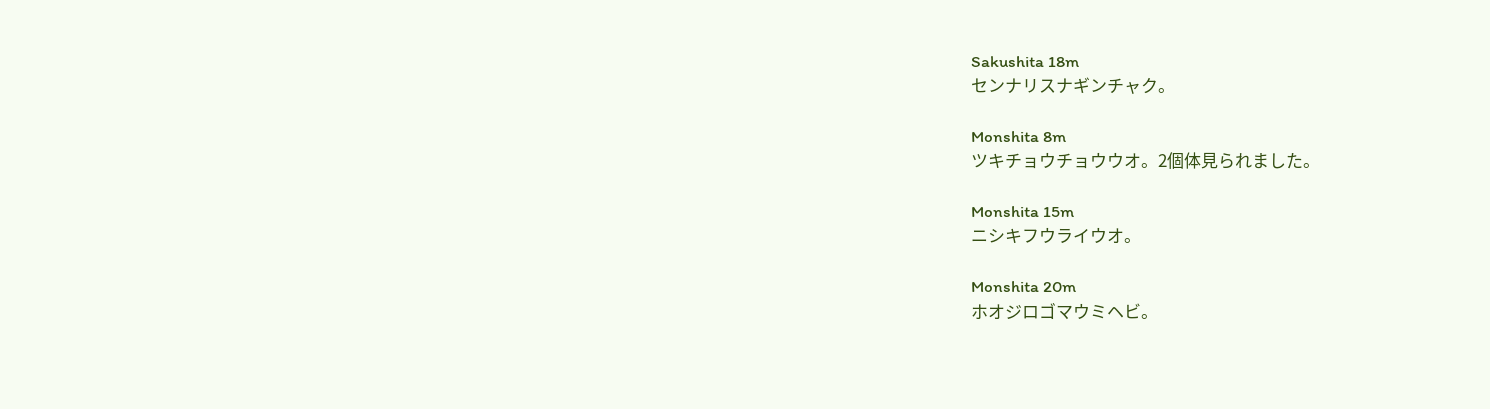Sakushita 18m
センナリスナギンチャク。

Monshita 8m
ツキチョウチョウウオ。2個体見られました。

Monshita 15m
ニシキフウライウオ。

Monshita 20m
ホオジロゴマウミヘビ。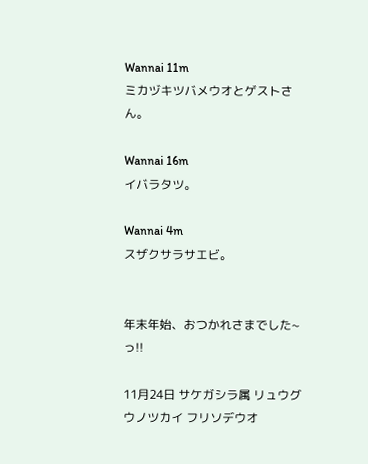Wannai 11m
ミカヅキツバメウオとゲストさん。

Wannai 16m
イバラタツ。

Wannai 4m
スザクサラサエビ。


年末年始、おつかれさまでした~っ!!

11月24日 サケガシラ属 リュウグウノツカイ フリソデウオ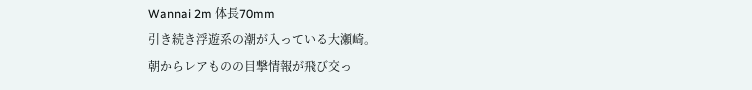Wannai 2m 体長70mm
引き続き浮遊系の潮が入っている大瀬崎。
朝からレアものの目撃情報が飛び交っ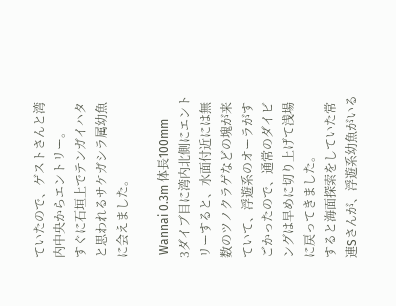ていたので、ゲストさんと湾内中央からエントリー。
すぐに石垣上でテンガイハタと思われるサケガシラ属幼魚に会えました。

 Wannai 0.3m 体長100mm
3ダイブ目に湾内北側にエントリーすると、水面付近には無数のツノクラゲなどの塊が来ていて、浮遊系のオーラがすごかったので、通常のダイビングは早めに切り上げて浅場に戻ってきました。
すると海面探索をしていた常連Sさんが、浮遊系幼魚がいる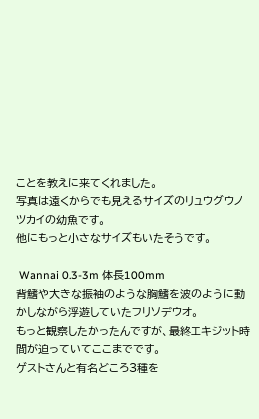ことを教えに来てくれました。
写真は遠くからでも見えるサイズのリュウグウノツカイの幼魚です。
他にもっと小さなサイズもいたそうです。

 Wannai 0.3-3m 体長100mm
背鰭や大きな振袖のような胸鰭を波のように動かしながら浮遊していたフリソデウオ。
もっと観察したかったんですが、最終エキジット時間が迫っていてここまでです。
ゲストさんと有名どころ3種を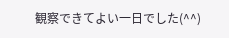観察できてよい一日でした(^^)